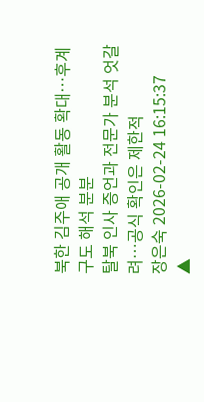북한 김주애 공개 활동 확대…후계 구도 해석 분분
탈북 인사 증언과 전문가 분석 엇갈려…공식 확인은 제한적
장은숙 2026-02-24 16:15:37
▲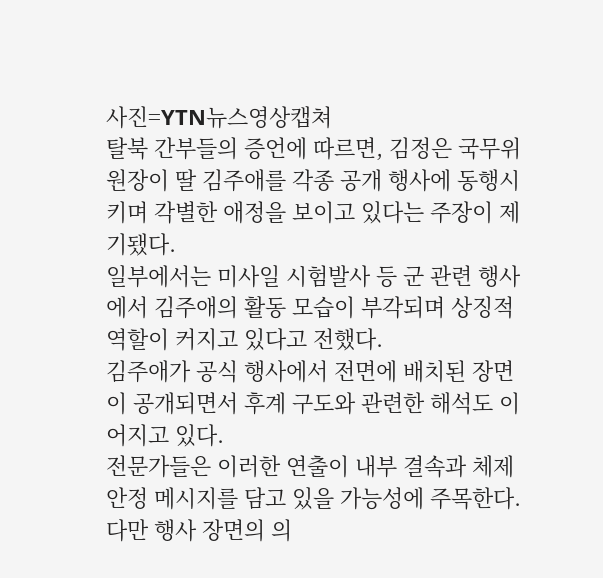사진=YTN뉴스영상캡쳐
탈북 간부들의 증언에 따르면, 김정은 국무위원장이 딸 김주애를 각종 공개 행사에 동행시키며 각별한 애정을 보이고 있다는 주장이 제기됐다.
일부에서는 미사일 시험발사 등 군 관련 행사에서 김주애의 활동 모습이 부각되며 상징적 역할이 커지고 있다고 전했다.
김주애가 공식 행사에서 전면에 배치된 장면이 공개되면서 후계 구도와 관련한 해석도 이어지고 있다.
전문가들은 이러한 연출이 내부 결속과 체제 안정 메시지를 담고 있을 가능성에 주목한다.
다만 행사 장면의 의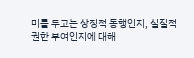미를 두고는 상징적 동행인지, 실질적 권한 부여인지에 대해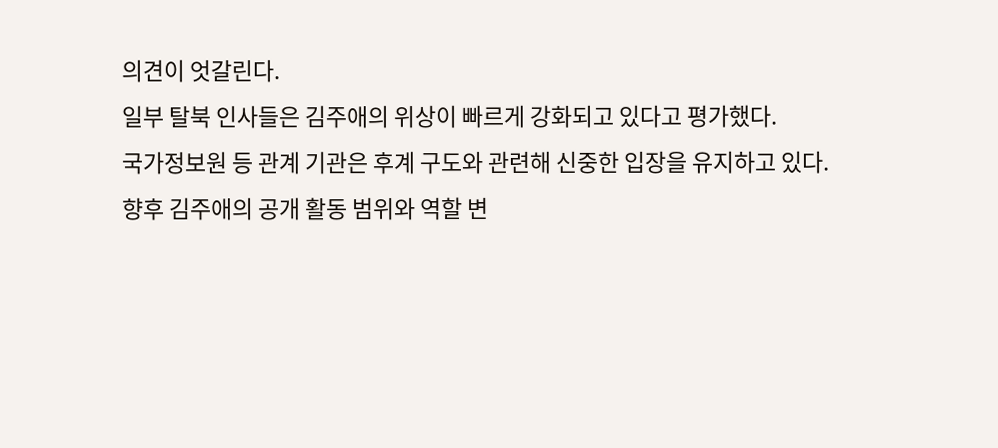의견이 엇갈린다.
일부 탈북 인사들은 김주애의 위상이 빠르게 강화되고 있다고 평가했다.
국가정보원 등 관계 기관은 후계 구도와 관련해 신중한 입장을 유지하고 있다.
향후 김주애의 공개 활동 범위와 역할 변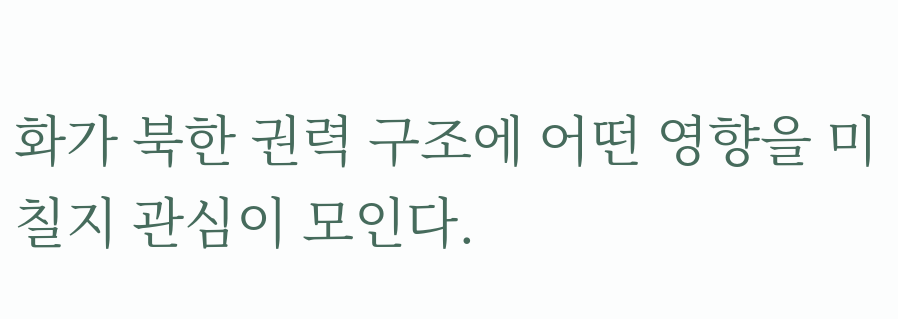화가 북한 권력 구조에 어떤 영향을 미칠지 관심이 모인다.